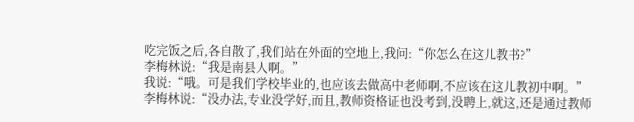吃完饭之后,各自散了,我们站在外面的空地上,我问:“你怎么在这儿教书?”
李梅林说:“我是南县人啊。”
我说:“哦。可是我们学校毕业的,也应该去做高中老师啊,不应该在这儿教初中啊。”
李梅林说:“没办法,专业没学好,而且,教师资格证也没考到,没聘上,就这,还是通过教师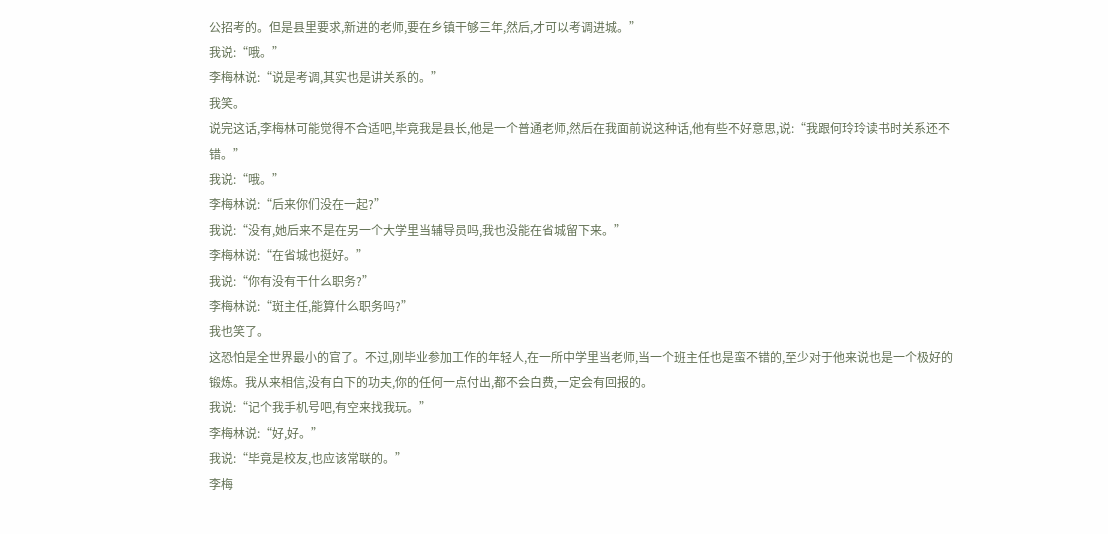公招考的。但是县里要求,新进的老师,要在乡镇干够三年,然后,才可以考调进城。”
我说:“哦。”
李梅林说:“说是考调,其实也是讲关系的。”
我笑。
说完这话,李梅林可能觉得不合适吧,毕竟我是县长,他是一个普通老师,然后在我面前说这种话,他有些不好意思,说:“我跟何玲玲读书时关系还不错。”
我说:“哦。”
李梅林说:“后来你们没在一起?”
我说:“没有,她后来不是在另一个大学里当辅导员吗,我也没能在省城留下来。”
李梅林说:“在省城也挺好。”
我说:“你有没有干什么职务?”
李梅林说:“斑主任,能算什么职务吗?”
我也笑了。
这恐怕是全世界最小的官了。不过,刚毕业参加工作的年轻人,在一所中学里当老师,当一个班主任也是蛮不错的,至少对于他来说也是一个极好的锻炼。我从来相信,没有白下的功夫,你的任何一点付出,都不会白费,一定会有回报的。
我说:“记个我手机号吧,有空来找我玩。”
李梅林说:“好,好。”
我说:“毕竟是校友,也应该常联的。”
李梅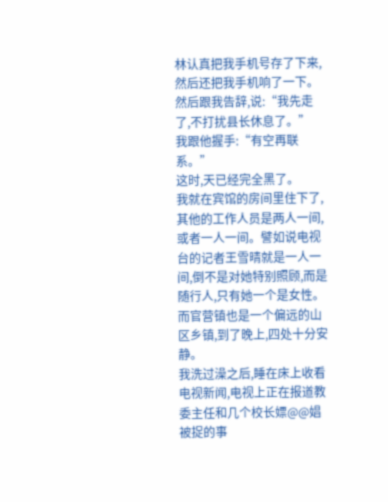林认真把我手机号存了下来,然后还把我手机响了一下。然后跟我告辞,说:“我先走了,不打扰县长休息了。”
我跟他握手:“有空再联系。”
这时,天已经完全黑了。
我就在宾馆的房间里住下了,其他的工作人员是两人一间,或者一人一间。譬如说电视台的记者王雪晴就是一人一间,倒不是对她特别照顾,而是随行人,只有她一个是女性。而官营镇也是一个偏远的山区乡镇,到了晚上,四处十分安静。
我洗过澡之后,睡在床上收看电视新闻,电视上正在报道教委主任和几个校长嫖@@娼被捉的事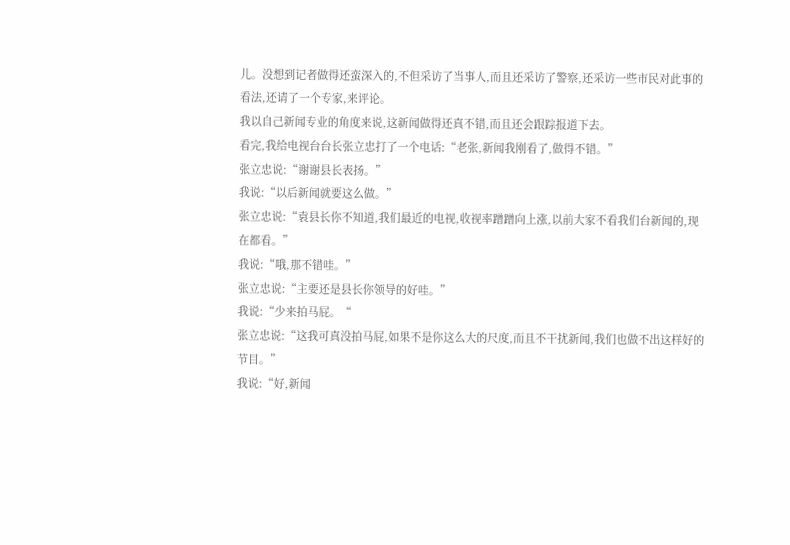儿。没想到记者做得还蛮深入的,不但采访了当事人,而且还采访了警察,还采访一些市民对此事的看法,还请了一个专家,来评论。
我以自己新闻专业的角度来说,这新闻做得还真不错,而且还会跟踪报道下去。
看完,我给电视台台长张立忠打了一个电话:“老张,新闻我刚看了,做得不错。”
张立忠说:“谢谢县长表扬。”
我说:“以后新闻就要这么做。”
张立忠说:“袁县长你不知道,我们最近的电视,收视率蹭蹭向上涨,以前大家不看我们台新闻的,现在都看。”
我说:“哦,那不错哇。”
张立忠说:“主要还是县长你领导的好哇。”
我说:“少来拍马屁。“
张立忠说:“这我可真没拍马屁,如果不是你这么大的尺度,而且不干扰新闻,我们也做不出这样好的节目。”
我说:“好,新闻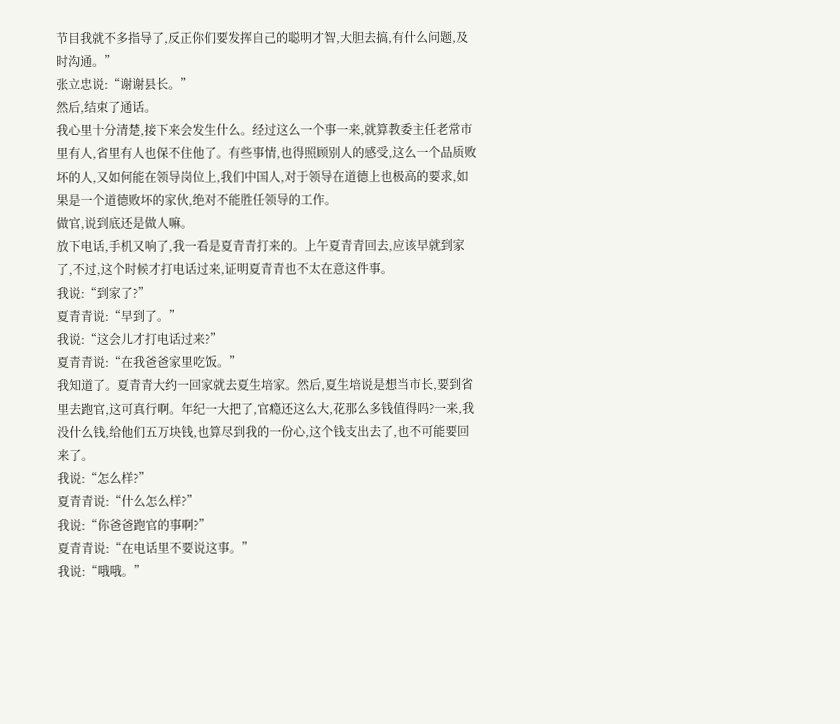节目我就不多指导了,反正你们要发挥自己的聪明才智,大胆去搞,有什么问题,及时沟通。”
张立忠说:“谢谢县长。”
然后,结束了通话。
我心里十分清楚,接下来会发生什么。经过这么一个事一来,就算教委主任老常市里有人,省里有人也保不住他了。有些事情,也得照顾别人的感受,这么一个品质败坏的人,又如何能在领导岗位上,我们中国人,对于领导在道德上也极高的要求,如果是一个道德败坏的家伙,绝对不能胜任领导的工作。
做官,说到底还是做人嘛。
放下电话,手机又响了,我一看是夏青青打来的。上午夏青青回去,应该早就到家了,不过,这个时候才打电话过来,证明夏青青也不太在意这件事。
我说:“到家了?”
夏青青说:“早到了。”
我说:“这会儿才打电话过来?”
夏青青说:“在我爸爸家里吃饭。”
我知道了。夏青青大约一回家就去夏生培家。然后,夏生培说是想当市长,要到省里去跑官,这可真行啊。年纪一大把了,官瘾还这么大,花那么多钱值得吗?一来,我没什么钱,给他们五万块钱,也算尽到我的一份心,这个钱支出去了,也不可能要回来了。
我说:“怎么样?”
夏青青说:“什么怎么样?”
我说:“你爸爸跑官的事啊?”
夏青青说:“在电话里不要说这事。”
我说:“哦哦。”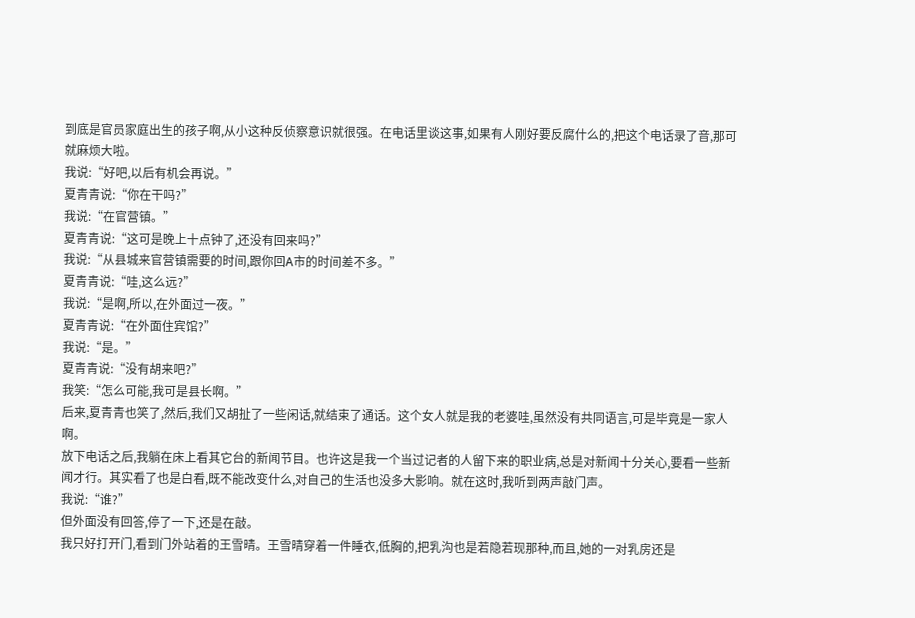到底是官员家庭出生的孩子啊,从小这种反侦察意识就很强。在电话里谈这事,如果有人刚好要反腐什么的,把这个电话录了音,那可就麻烦大啦。
我说:“好吧,以后有机会再说。”
夏青青说:“你在干吗?”
我说:“在官营镇。”
夏青青说:“这可是晚上十点钟了,还没有回来吗?”
我说:“从县城来官营镇需要的时间,跟你回A市的时间差不多。”
夏青青说:“哇,这么远?”
我说:“是啊,所以,在外面过一夜。”
夏青青说:“在外面住宾馆?”
我说:“是。”
夏青青说:“没有胡来吧?”
我笑:“怎么可能,我可是县长啊。”
后来,夏青青也笑了,然后,我们又胡扯了一些闲话,就结束了通话。这个女人就是我的老婆哇,虽然没有共同语言,可是毕竟是一家人啊。
放下电话之后,我躺在床上看其它台的新闻节目。也许这是我一个当过记者的人留下来的职业病,总是对新闻十分关心,要看一些新闻才行。其实看了也是白看,既不能改变什么,对自己的生活也没多大影响。就在这时,我听到两声敲门声。
我说:“谁?”
但外面没有回答,停了一下,还是在敲。
我只好打开门,看到门外站着的王雪晴。王雪晴穿着一件睡衣,低胸的,把乳沟也是若隐若现那种,而且,她的一对乳房还是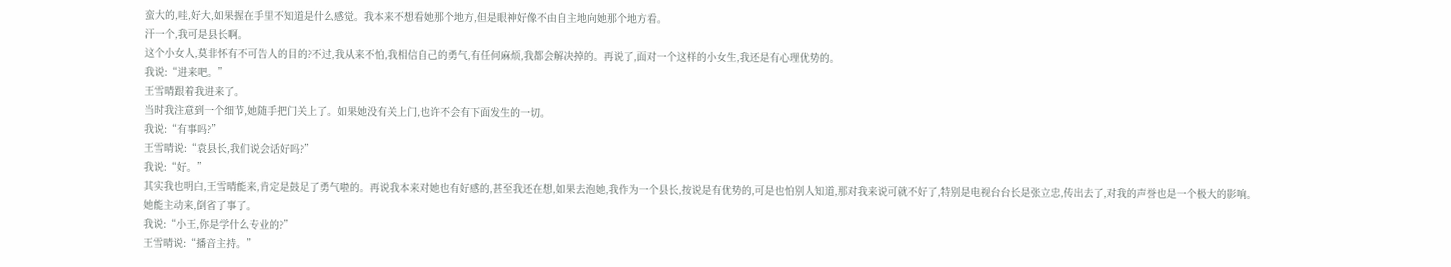蛮大的,哇,好大,如果握在手里不知道是什么感觉。我本来不想看她那个地方,但是眼神好像不由自主地向她那个地方看。
汗一个,我可是县长啊。
这个小女人,莫非怀有不可告人的目的?不过,我从来不怕,我相信自己的勇气,有任何麻烦,我都会解决掉的。再说了,面对一个这样的小女生,我还是有心理优势的。
我说:“进来吧。”
王雪晴跟着我进来了。
当时我注意到一个细节,她随手把门关上了。如果她没有关上门,也许不会有下面发生的一切。
我说:“有事吗?”
王雪晴说:“袁县长,我们说会话好吗?”
我说:“好。”
其实我也明白,王雪晴能来,肯定是鼓足了勇气啦的。再说我本来对她也有好感的,甚至我还在想,如果去泡她,我作为一个县长,按说是有优势的,可是也怕别人知道,那对我来说可就不好了,特别是电视台台长是张立忠,传出去了,对我的声誉也是一个极大的影响。
她能主动来,倒省了事了。
我说:“小王,你是学什么专业的?”
王雪晴说:“播音主持。”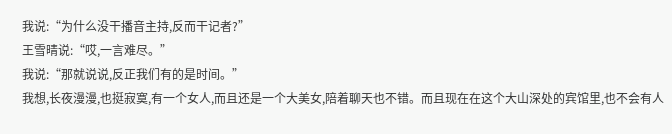我说:“为什么没干播音主持,反而干记者?”
王雪晴说:“哎,一言难尽。”
我说:“那就说说,反正我们有的是时间。”
我想,长夜漫漫,也挺寂寞,有一个女人,而且还是一个大美女,陪着聊天也不错。而且现在在这个大山深处的宾馆里,也不会有人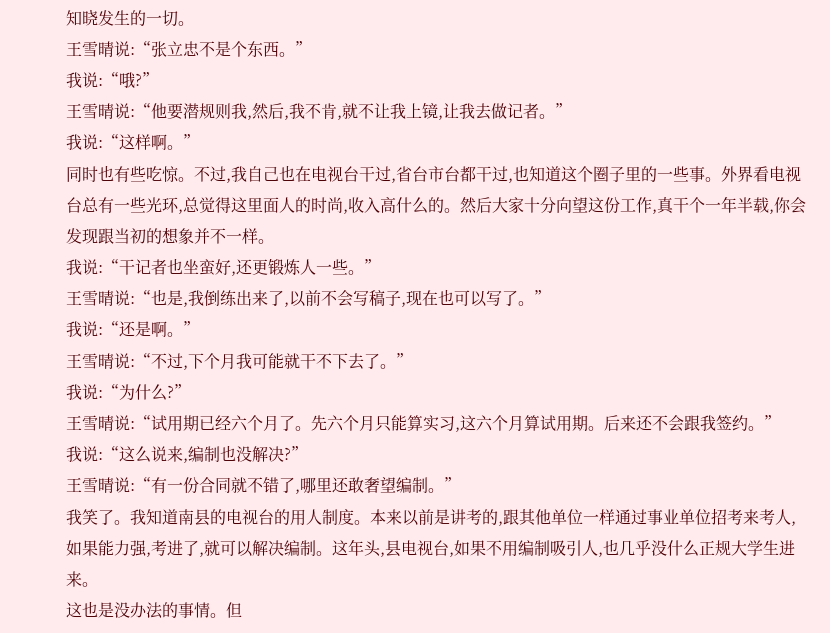知晓发生的一切。
王雪晴说:“张立忠不是个东西。”
我说:“哦?”
王雪晴说:“他要潜规则我,然后,我不肯,就不让我上镜,让我去做记者。”
我说:“这样啊。”
同时也有些吃惊。不过,我自己也在电视台干过,省台市台都干过,也知道这个圈子里的一些事。外界看电视台总有一些光环,总觉得这里面人的时尚,收入高什么的。然后大家十分向望这份工作,真干个一年半载,你会发现跟当初的想象并不一样。
我说:“干记者也坐蛮好,还更锻炼人一些。”
王雪晴说:“也是,我倒练出来了,以前不会写稿子,现在也可以写了。”
我说:“还是啊。”
王雪晴说:“不过,下个月我可能就干不下去了。”
我说:“为什么?”
王雪晴说:“试用期已经六个月了。先六个月只能算实习,这六个月算试用期。后来还不会跟我签约。”
我说:“这么说来,编制也没解决?”
王雪晴说:“有一份合同就不错了,哪里还敢奢望编制。”
我笑了。我知道南县的电视台的用人制度。本来以前是讲考的,跟其他单位一样通过事业单位招考来考人,如果能力强,考进了,就可以解决编制。这年头,县电视台,如果不用编制吸引人,也几乎没什么正规大学生进来。
这也是没办法的事情。但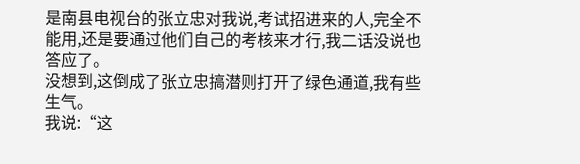是南县电视台的张立忠对我说,考试招进来的人,完全不能用,还是要通过他们自己的考核来才行,我二话没说也答应了。
没想到,这倒成了张立忠搞潜则打开了绿色通道,我有些生气。
我说:“这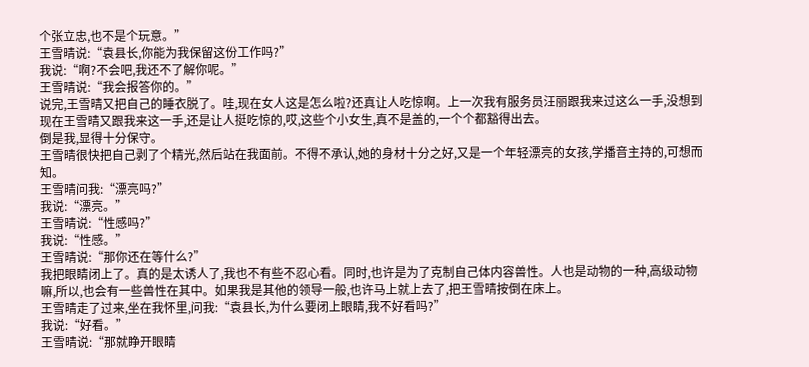个张立忠,也不是个玩意。”
王雪晴说:“袁县长,你能为我保留这份工作吗?”
我说:“啊?不会吧,我还不了解你呢。”
王雪晴说:“我会报答你的。”
说完,王雪晴又把自己的睡衣脱了。哇,现在女人这是怎么啦?还真让人吃惊啊。上一次我有服务员汪丽跟我来过这么一手,没想到现在王雪晴又跟我来这一手,还是让人挺吃惊的,哎,这些个小女生,真不是盖的,一个个都豁得出去。
倒是我,显得十分保守。
王雪晴很快把自己剥了个精光,然后站在我面前。不得不承认,她的身材十分之好,又是一个年轻漂亮的女孩,学播音主持的,可想而知。
王雪晴问我:“漂亮吗?”
我说:“漂亮。”
王雪晴说:“性感吗?”
我说:“性感。”
王雪晴说:“那你还在等什么?”
我把眼睛闭上了。真的是太诱人了,我也不有些不忍心看。同时,也许是为了克制自己体内容兽性。人也是动物的一种,高级动物嘛,所以,也会有一些兽性在其中。如果我是其他的领导一般,也许马上就上去了,把王雪晴按倒在床上。
王雪晴走了过来,坐在我怀里,问我:“袁县长,为什么要闭上眼睛,我不好看吗?”
我说:“好看。”
王雪晴说:“那就睁开眼睛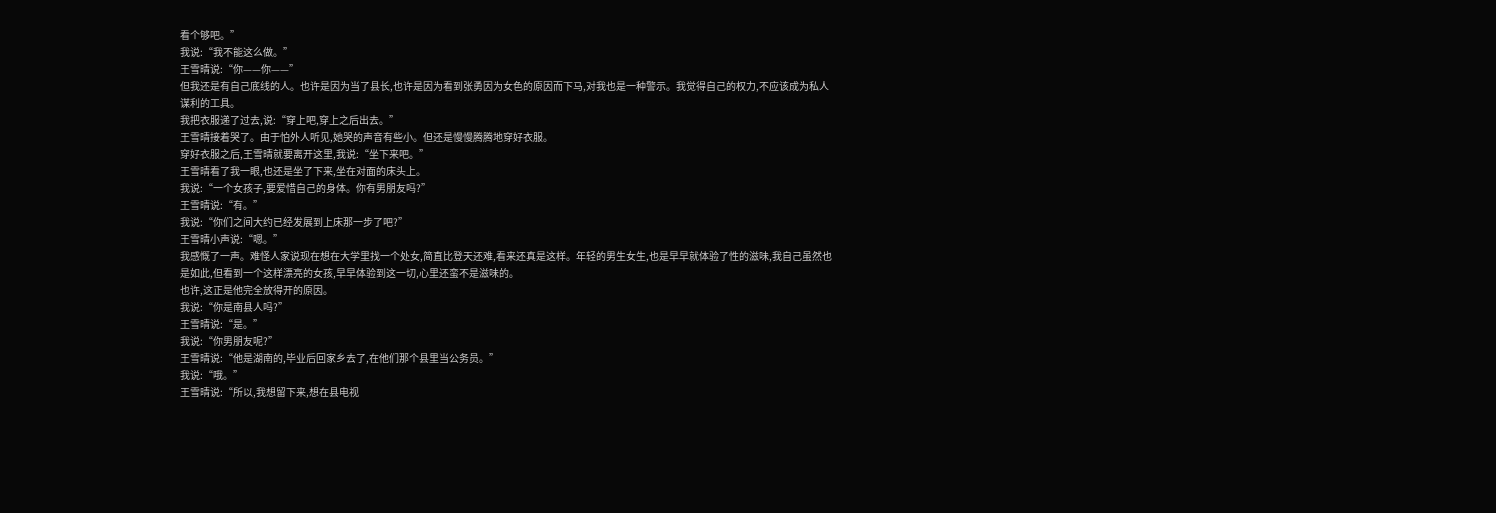看个够吧。”
我说:“我不能这么做。”
王雪晴说:“你——你——”
但我还是有自己底线的人。也许是因为当了县长,也许是因为看到张勇因为女色的原因而下马,对我也是一种警示。我觉得自己的权力,不应该成为私人谋利的工具。
我把衣服递了过去,说:“穿上吧,穿上之后出去。”
王雪晴接着哭了。由于怕外人听见,她哭的声音有些小。但还是慢慢腾腾地穿好衣服。
穿好衣服之后,王雪晴就要离开这里,我说:“坐下来吧。”
王雪晴看了我一眼,也还是坐了下来,坐在对面的床头上。
我说:“一个女孩子,要爱惜自己的身体。你有男朋友吗?”
王雪晴说:“有。”
我说:“你们之间大约已经发展到上床那一步了吧?”
王雪晴小声说:“嗯。”
我感慨了一声。难怪人家说现在想在大学里找一个处女,简直比登天还难,看来还真是这样。年轻的男生女生,也是早早就体验了性的滋味,我自己虽然也是如此,但看到一个这样漂亮的女孩,早早体验到这一切,心里还蛮不是滋味的。
也许,这正是他完全放得开的原因。
我说:“你是南县人吗?”
王雪晴说:“是。”
我说:“你男朋友呢?”
王雪晴说:“他是湖南的,毕业后回家乡去了,在他们那个县里当公务员。”
我说:“哦。”
王雪晴说:“所以,我想留下来,想在县电视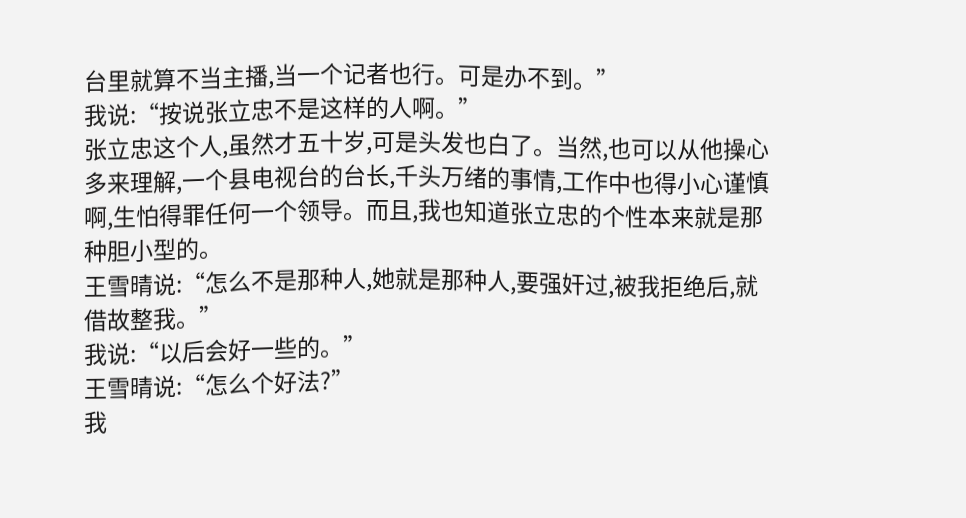台里就算不当主播,当一个记者也行。可是办不到。”
我说:“按说张立忠不是这样的人啊。”
张立忠这个人,虽然才五十岁,可是头发也白了。当然,也可以从他操心多来理解,一个县电视台的台长,千头万绪的事情,工作中也得小心谨慎啊,生怕得罪任何一个领导。而且,我也知道张立忠的个性本来就是那种胆小型的。
王雪晴说:“怎么不是那种人,她就是那种人,要强奸过,被我拒绝后,就借故整我。”
我说:“以后会好一些的。”
王雪晴说:“怎么个好法?”
我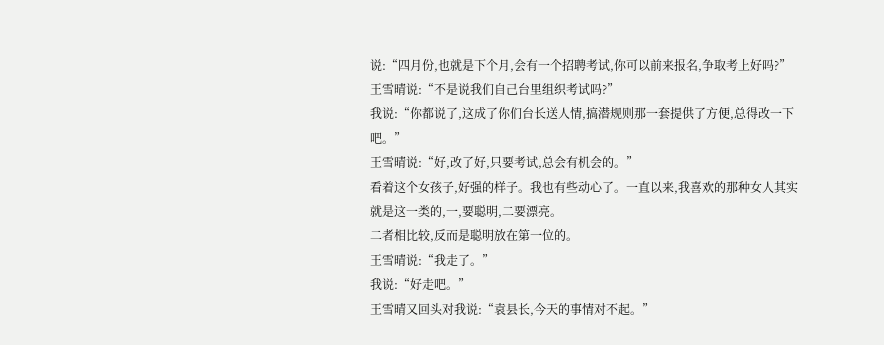说:“四月份,也就是下个月,会有一个招聘考试,你可以前来报名,争取考上好吗?”
王雪晴说:“不是说我们自己台里组织考试吗?”
我说:“你都说了,这成了你们台长送人情,搞潜规则那一套提供了方便,总得改一下吧。”
王雪晴说:“好,改了好,只要考试,总会有机会的。”
看着这个女孩子,好强的样子。我也有些动心了。一直以来,我喜欢的那种女人其实就是这一类的,一,要聪明,二要漂亮。
二者相比较,反而是聪明放在第一位的。
王雪晴说:“我走了。”
我说:“好走吧。”
王雪晴又回头对我说:“袁县长,今天的事情对不起。”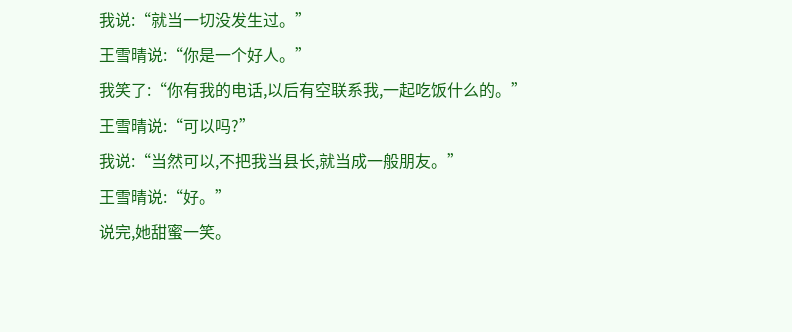我说:“就当一切没发生过。”
王雪晴说:“你是一个好人。”
我笑了:“你有我的电话,以后有空联系我,一起吃饭什么的。”
王雪晴说:“可以吗?”
我说:“当然可以,不把我当县长,就当成一般朋友。”
王雪晴说:“好。”
说完,她甜蜜一笑。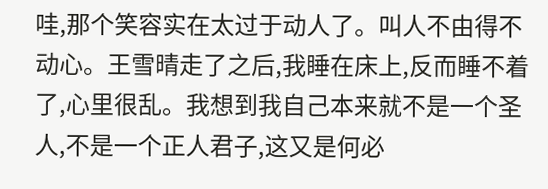哇,那个笑容实在太过于动人了。叫人不由得不动心。王雪晴走了之后,我睡在床上,反而睡不着了,心里很乱。我想到我自己本来就不是一个圣人,不是一个正人君子,这又是何必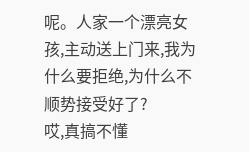呢。人家一个漂亮女孩,主动送上门来,我为什么要拒绝,为什么不顺势接受好了?
哎,真搞不懂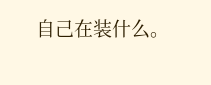自己在装什么。